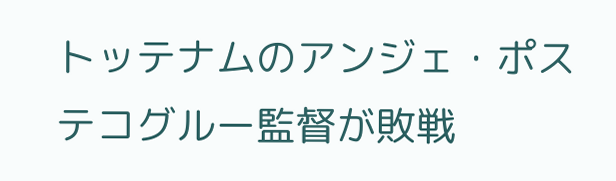トッテナムのアンジェ・ポステコグルー監督が敗戦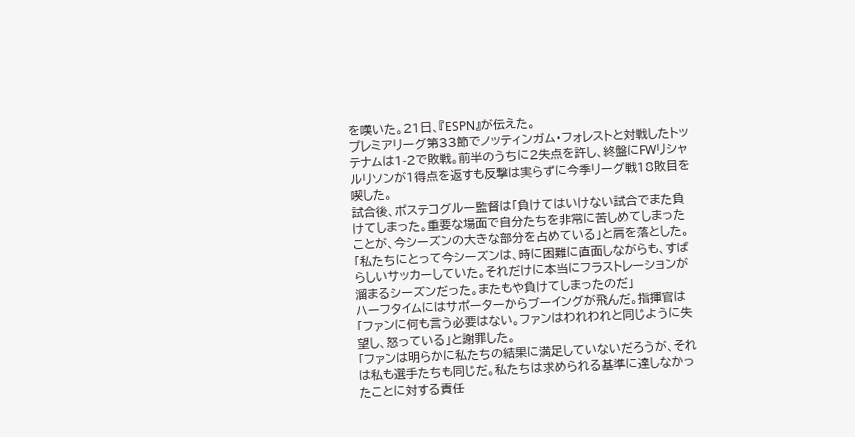を嘆いた。21日、『ESPN』が伝えた。
プレミアリーグ第33節でノッティンガム・フォレストと対戦したトッテナムは1-2で敗戦。前半のうちに2失点を許し、終盤にFWリシャルリソンが1得点を返すも反撃は実らずに今季リーグ戦18敗目を喫した。
試合後、ポステコグルー監督は「負けてはいけない試合でまた負けてしまった。重要な場面で自分たちを非常に苦しめてしまったことが、今シーズンの大きな部分を占めている」と肩を落とした。
「私たちにとって今シーズンは、時に困難に直面しながらも、すばらしいサッカーしていた。それだけに本当にフラストレーションが溜まるシーズンだった。またもや負けてしまったのだ」
ハーフタイムにはサポーターからブーイングが飛んだ。指揮官は「ファンに何も言う必要はない。ファンはわれわれと同じように失望し、怒っている」と謝罪した。
「ファンは明らかに私たちの結果に満足していないだろうが、それは私も選手たちも同じだ。私たちは求められる基準に達しなかったことに対する責任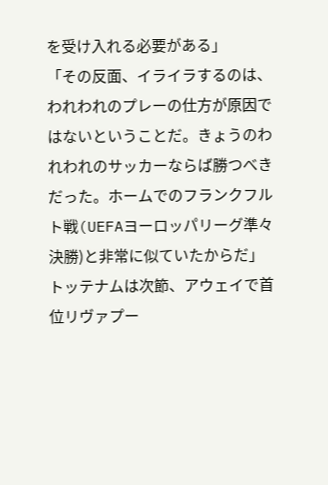を受け入れる必要がある」
「その反面、イライラするのは、われわれのプレーの仕方が原因ではないということだ。きょうのわれわれのサッカーならば勝つべきだった。ホームでのフランクフルト戦(UEFAヨーロッパリーグ準々決勝)と非常に似ていたからだ」
トッテナムは次節、アウェイで首位リヴァプー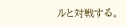ルと対戦する。